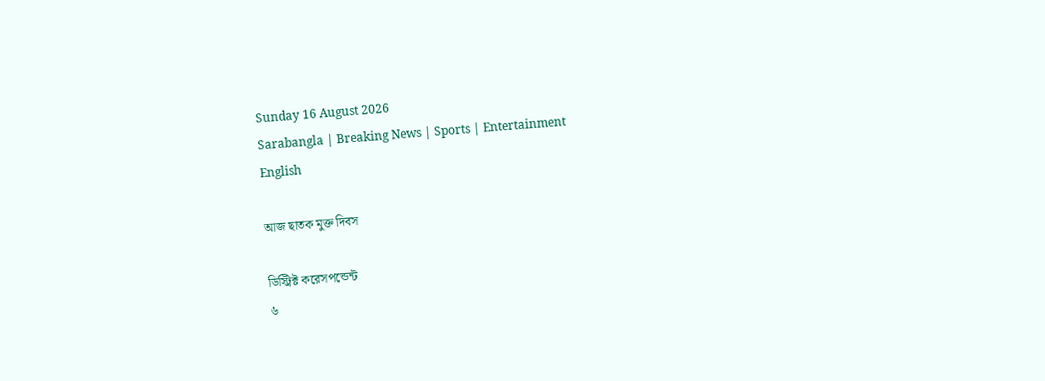Sunday 16 August 2026
Sarabangla | Breaking News | Sports | Entertainment
English

আজ ছাতক মুক্ত দিবস

ডিস্ট্রিক্ট করেসপন্ডেন্ট
৬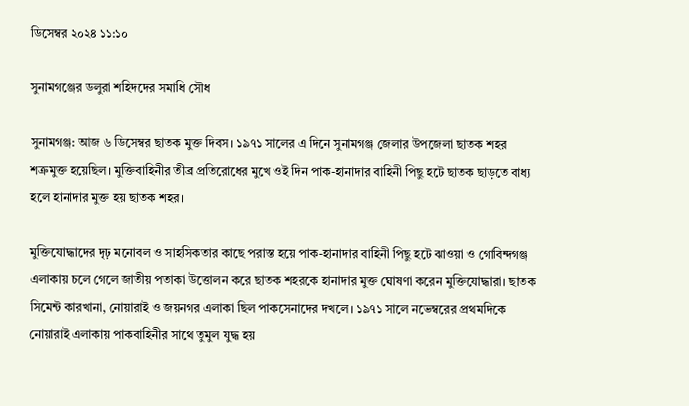ডিসেম্বর ২০২৪ ১১:১০

সুনামগঞ্জের ডলুরা শহিদদের সমাধি সৌধ

সুনামগঞ্জ: আজ ৬ ডিসেম্বর ছাতক মুক্ত দিবস। ১৯৭১ সালের এ দিনে সুনামগঞ্জ জেলার উপজেলা ছাতক শহর শত্রুমুক্ত হয়েছিল। মুক্তিবাহিনীর তীব্র প্রতিরোধের মুখে ওই দিন পাক-হানাদার বাহিনী পিছু হটে ছাতক ছাড়তে বাধ্য হলে হানাদার মুক্ত হয় ছাতক শহর।

মুক্তিযোদ্ধাদের দৃঢ় মনোবল ও সাহসিকতার কাছে পরাস্ত হয়ে পাক-হানাদার বাহিনী পিছু হটে ঝাওয়া ও গোবিন্দগঞ্জ এলাকায় চলে গেলে জাতীয় পতাকা উত্তোলন করে ছাতক শহরকে হানাদার মুক্ত ঘোষণা করেন মুক্তিযোদ্ধারা। ছাতক সিমেন্ট কারখানা, নোয়ারাই ও জয়নগর এলাকা ছিল পাকসেনাদের দখলে। ১৯৭১ সালে নভেম্বরের প্রথমদিকে নোয়ারাই এলাকায় পাকবাহিনীর সাথে তুমুল যুদ্ধ হয়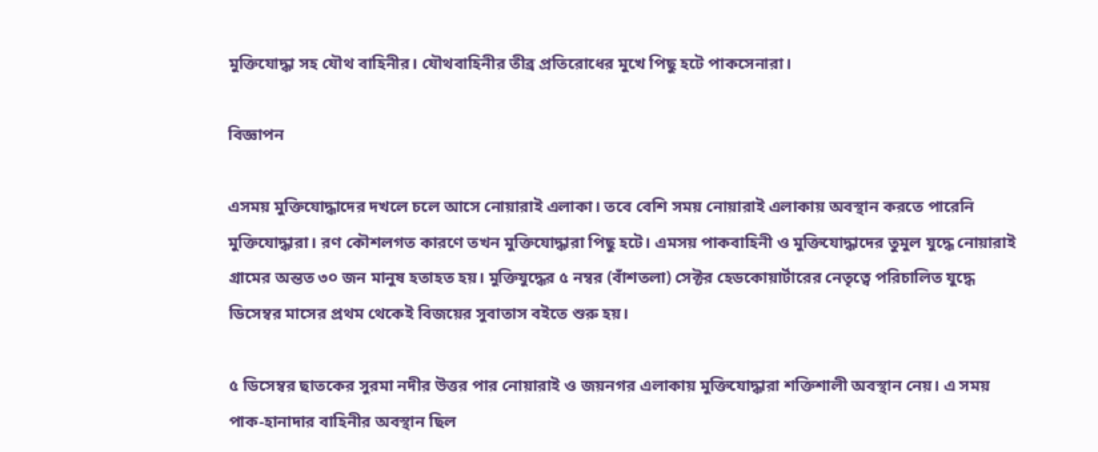মুক্তিযোদ্ধা সহ যৌথ বাহিনীর। যৌথবাহিনীর তীব্র প্রতিরোধের মুখে পিছু হটে পাকসেনারা।

বিজ্ঞাপন

এসময় মুক্তিযোদ্ধাদের দখলে চলে আসে নোয়ারাই এলাকা। তবে বেশি সময় নোয়ারাই এলাকায় অবস্থান করতে পারেনি মুক্তিযোদ্ধারা। রণ কৌশলগত কারণে তখন মুক্তিযোদ্ধারা পিছু হটে। এমসয় পাকবাহিনী ও মুক্তিযোদ্ধাদের তুমুল যুদ্ধে নোয়ারাই গ্রামের অন্তত ৩০ জন মানুষ হতাহত হয়। মুক্তিযুদ্ধের ৫ নম্বর (বাঁশতলা) সেক্টর হেডকোয়ার্টারের নেতৃত্বে পরিচালিত যুদ্ধে ডিসেম্বর মাসের প্রথম থেকেই বিজয়ের সুবাতাস বইতে শুরু হয়।

৫ ডিসেম্বর ছাতকের সুরমা নদীর উত্তর পার নোয়ারাই ও জয়নগর এলাকায় মুক্তিযোদ্ধারা শক্তিশালী অবস্থান নেয়। এ সময় পাক-হানাদার বাহিনীর অবস্থান ছিল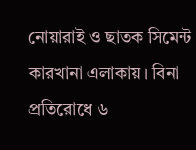নোয়ারাই ও ছাতক সিমেন্ট কারখানা এলাকায়। বিনা প্রতিরোধে ৬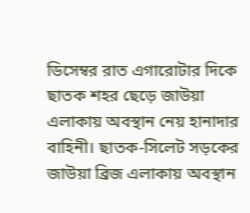ডিসেম্বর রাত এগারোটার দিকে ছাতক শহর ছেড়ে জাউয়া এলাকায় অবস্থান নেয় হানাদার বাহিনী। ছাতক-সিলেট সড়কের জাউয়া ব্রিজ এলাকায় অবস্থান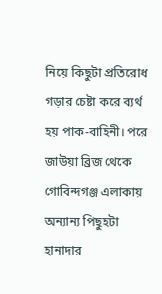নিয়ে কিছুটা প্রতিরোধ গড়ার চেষ্টা করে ব্যর্থ হয় পাক-বাহিনী। পরে জাউয়া ব্রিজ থেকে গোবিন্দগঞ্জ এলাকায় অন্যান্য পিছুহটা হানাদার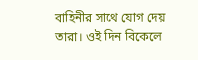বাহিনীর সাথে যোগ দেয় তারা। ওই দিন বিকেলে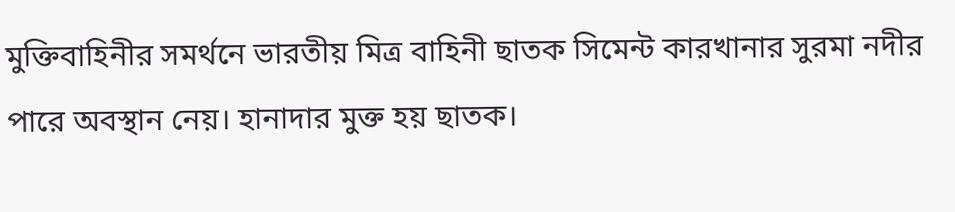মুক্তিবাহিনীর সমর্থনে ভারতীয় মিত্র বাহিনী ছাতক সিমেন্ট কারখানার সুরমা নদীর পারে অবস্থান নেয়। হানাদার মুক্ত হয় ছাতক।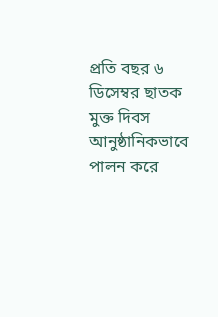প্রতি বছর ৬ ডিসেম্বর ছাতক মুক্ত দিবস আনুষ্ঠানিকভাবে পালন করে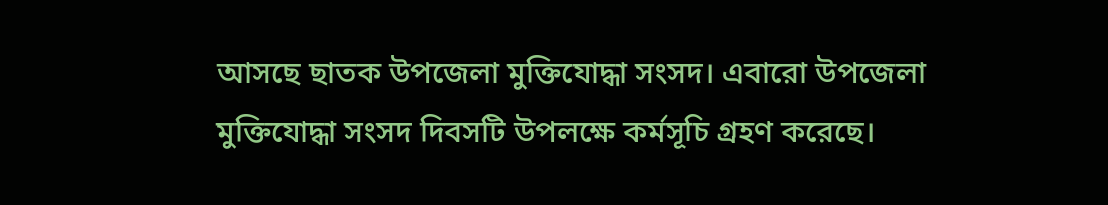আসছে ছাতক উপজেলা মুক্তিযোদ্ধা সংসদ। এবারো উপজেলা মুক্তিযোদ্ধা সংসদ দিবসটি উপলক্ষে কর্মসূচি গ্রহণ করেছে।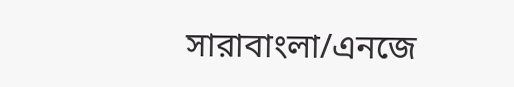সারাবাংলা/এনজে